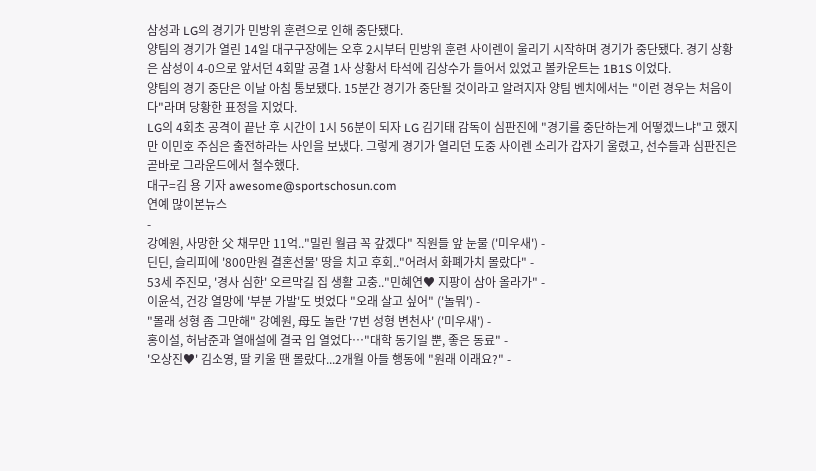삼성과 LG의 경기가 민방위 훈련으로 인해 중단됐다.
양팀의 경기가 열린 14일 대구구장에는 오후 2시부터 민방위 훈련 사이렌이 울리기 시작하며 경기가 중단됐다. 경기 상황은 삼성이 4-0으로 앞서던 4회말 공결 1사 상황서 타석에 김상수가 들어서 있었고 볼카운트는 1B1S 이었다.
양팀의 경기 중단은 이날 아침 통보됐다. 15분간 경기가 중단될 것이라고 알려지자 양팀 벤치에서는 "이런 경우는 처음이다"라며 당황한 표정을 지었다.
LG의 4회초 공격이 끝난 후 시간이 1시 56분이 되자 LG 김기태 감독이 심판진에 "경기를 중단하는게 어떻겠느냐"고 했지만 이민호 주심은 출전하라는 사인을 보냈다. 그렇게 경기가 열리던 도중 사이렌 소리가 갑자기 울렸고, 선수들과 심판진은 곧바로 그라운드에서 철수했다.
대구=김 용 기자 awesome@sportschosun.com
연예 많이본뉴스
-
강예원, 사망한 父 채무만 11억.."밀린 월급 꼭 갚겠다" 직원들 앞 눈물 ('미우새') -
딘딘, 슬리피에 '800만원 결혼선물' 땅을 치고 후회.."어려서 화폐가치 몰랐다" -
53세 주진모, '경사 심한' 오르막길 집 생활 고충.."민혜연♥ 지팡이 삼아 올라가" -
이윤석, 건강 열망에 '부분 가발'도 벗었다 "오래 살고 싶어" ('놀뭐') -
"몰래 성형 좀 그만해" 강예원, 母도 놀란 '7번 성형 변천사' ('미우새') -
홍이설, 허남준과 열애설에 결국 입 열었다…"대학 동기일 뿐, 좋은 동료" -
'오상진♥' 김소영, 딸 키울 땐 몰랐다...2개월 아들 행동에 "원래 이래요?" -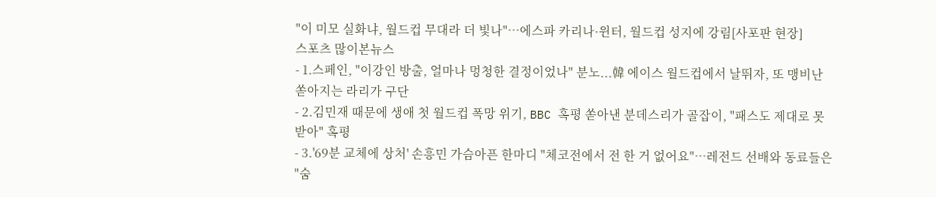"이 미모 실화냐, 월드컵 무대라 더 빛나"…에스파 카리나·윈터, 월드컵 성지에 강림[사포판 현장]
스포츠 많이본뉴스
- 1.스페인, "이강인 방출, 얼마나 멍청한 결정이었나" 분노...韓 에이스 월드컵에서 날뛰자, 또 맹비난 쏟아지는 라리가 구단
- 2.김민재 때문에 생애 첫 월드컵 폭망 위기, BBC 혹평 쏟아낸 분데스리가 골잡이, "패스도 제대로 못 받아" 혹평
- 3.'69분 교체에 상처' 손흥민 가슴아픈 한마디 "체코전에서 전 한 거 없어요"…레전드 선배와 동료들은 "숨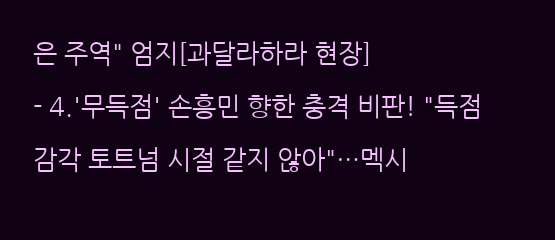은 주역" 엄지[과달라하라 현장]
- 4.'무득점' 손흥민 향한 충격 비판! "득점 감각 토트넘 시절 같지 않아"…멕시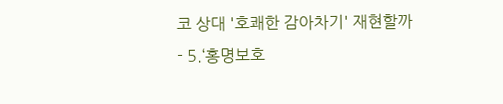코 상대 '호쾌한 감아차기' 재현할까
- 5.‘홍명보호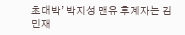초대박’ 박지성 맨유 후계자는 김민재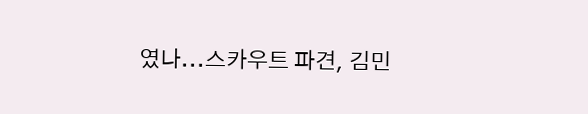였나...스카우트 파견, 김민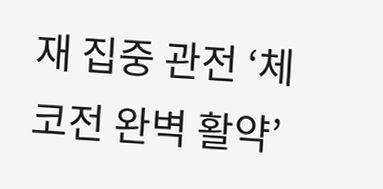재 집중 관전 ‘체코전 완벽 활약’